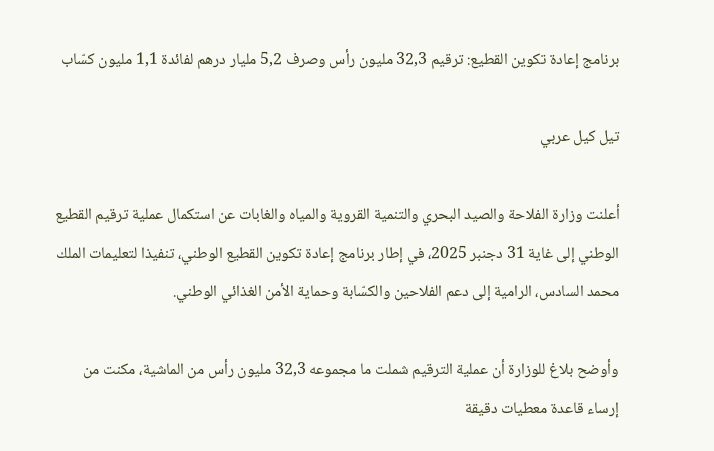برنامج إعادة تكوين القطيع: ترقيم 32,3 مليون رأس وصرف 5,2 مليار درهم لفائدة 1,1 مليون كسّاب

تيل كيل عربي

أعلنت وزارة الفلاحة والصيد البحري والتنمية القروية والمياه والغابات عن استكمال عملية ترقيم القطيع الوطني إلى غاية 31 دجنبر 2025، في إطار برنامج إعادة تكوين القطيع الوطني، تنفيذا لتعليمات الملك محمد السادس، الرامية إلى دعم الفلاحين والكسّابة وحماية الأمن الغذائي الوطني.

وأوضح بلاغ للوزارة أن عملية الترقيم شملت ما مجموعه 32,3 مليون رأس من الماشية، مكنت من إرساء قاعدة معطيات دقيقة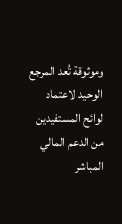وموثوقة تُعد المرجع الوحيد لاعتماد لوائح المستفيدين من الدعم المالي المباشر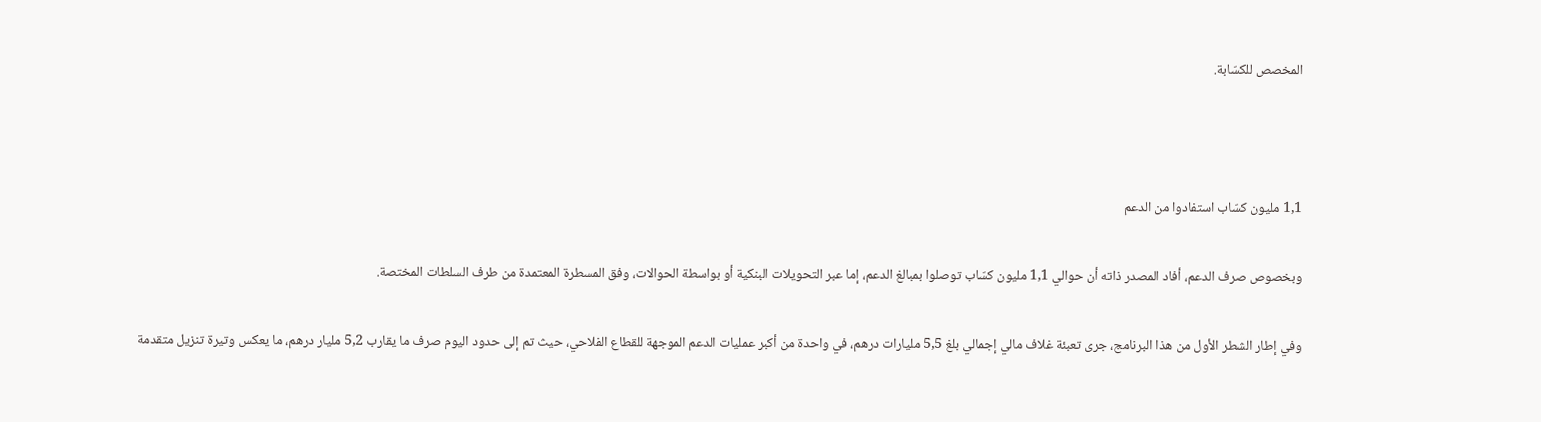المخصص للكسّابة.



1,1 مليون كسّاب استفادوا من الدعم

وبخصوص صرف الدعم، أفاد المصدر ذاته أن حوالي 1,1 مليون كسّاب توصلوا بمبالغ الدعم، إما عبر التحويلات البنكية أو بواسطة الحوالات، وفق المسطرة المعتمدة من طرف السلطات المختصة.

وفي إطار الشطر الأول من هذا البرنامج، جرى تعبئة غلاف مالي إجمالي بلغ 5,5 مليارات درهم، في واحدة من أكبر عمليات الدعم الموجهة للقطاع الفلاحي، حيث تم إلى حدود اليوم صرف ما يقارب 5,2 مليار درهم، ما يعكس وتيرة تنزيل متقدمة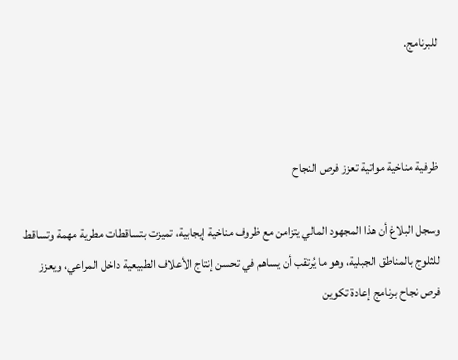للبرنامج.



ظرفية مناخية مواتية تعزز فرص النجاح

وسجل البلاغ أن هذا المجهود المالي يتزامن مع ظروف مناخية إيجابية، تميزت بتساقطات مطرية مهمة وتساقط للثلوج بالمناطق الجبلية، وهو ما يُرتقب أن يساهم في تحسن إنتاج الأعلاف الطبيعية داخل المراعي، ويعزز فرص نجاح برنامج إعادة تكوين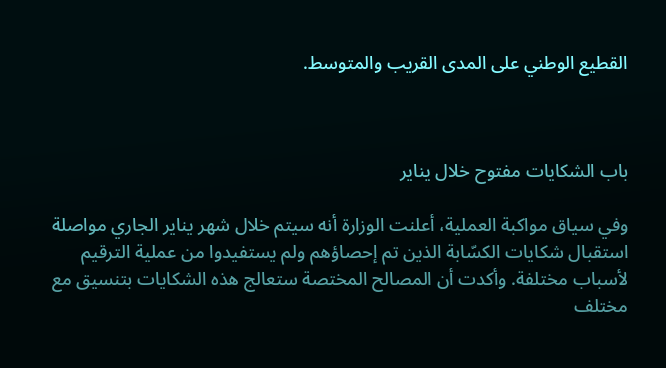القطيع الوطني على المدى القريب والمتوسط.



باب الشكايات مفتوح خلال يناير

وفي سياق مواكبة العملية، أعلنت الوزارة أنه سيتم خلال شهر يناير الجاري مواصلة استقبال شكايات الكسّابة الذين تم إحصاؤهم ولم يستفيدوا من عملية الترقيم لأسباب مختلفة. وأكدت أن المصالح المختصة ستعالج هذه الشكايات بتنسيق مع مختلف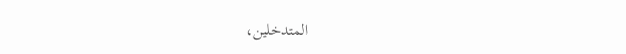المتدخلين،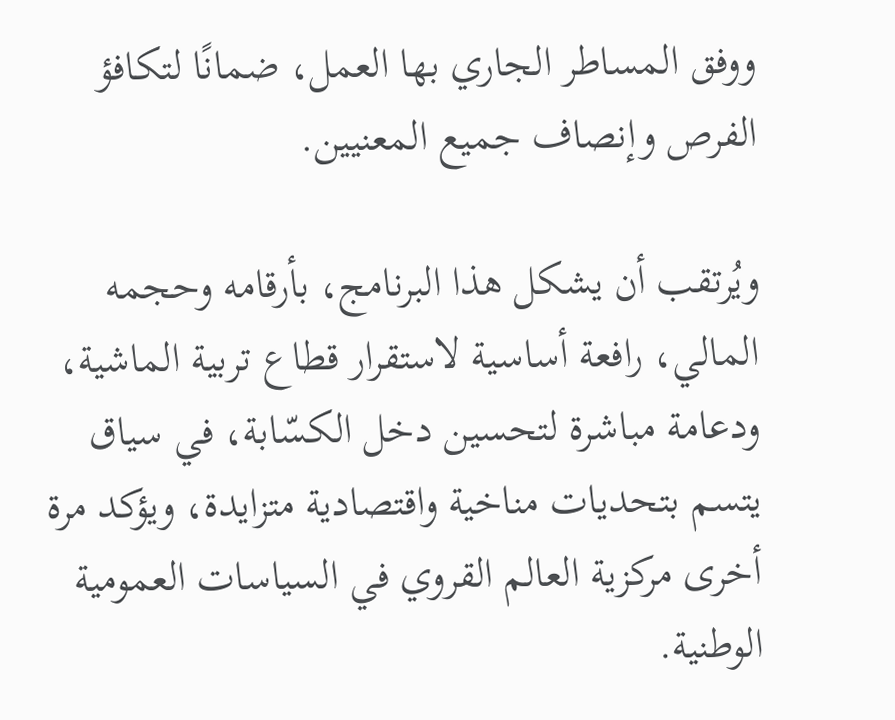ووفق المساطر الجاري بها العمل، ضمانًا لتكافؤ الفرص وإنصاف جميع المعنيين.

ويُرتقب أن يشكل هذا البرنامج، بأرقامه وحجمه المالي، رافعة أساسية لاستقرار قطاع تربية الماشية، ودعامة مباشرة لتحسين دخل الكسّابة، في سياق يتسم بتحديات مناخية واقتصادية متزايدة، ويؤكد مرة أخرى مركزية العالم القروي في السياسات العمومية الوطنية.